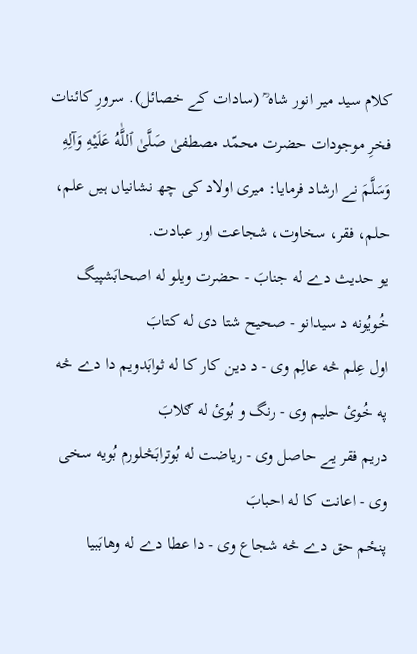کلام سید میر انور شاہ ؒ (سادات کے خصائل). سرورِ کائنات فخرِ موجودات حضرت محمّد مصطفیٰ صَلَّىٰ ٱللَّٰهُ عَلَيْهِ وَآلِهِ وَسَلَّمَ نے ارشاد فرمایا: میری اولاد کی چھ نشانیاں ہیں علم، حلم، فقر، سخاوت، شجاعت اور عبادت.
یو حدیث دے له جنابَ - حضرت ویلو له اصحابَشپیگ خُویُونه د سیدانو - صحیح شتا دی له کتابَ
اول عِلم څه عالِم وی - د دين کار کا له ثوابَدویم دا دے څه په خُوئ حلیم وی - رنگ و بُوئ له ګلابَ
دریم فقر یے حاصل وی - ریاضت له بُوترابَڅلورم بُویه سخی وی - اعانت کا له احبابَ
پنځم حق دے څه شجاع وی - دا عطا دے له وهابَبیا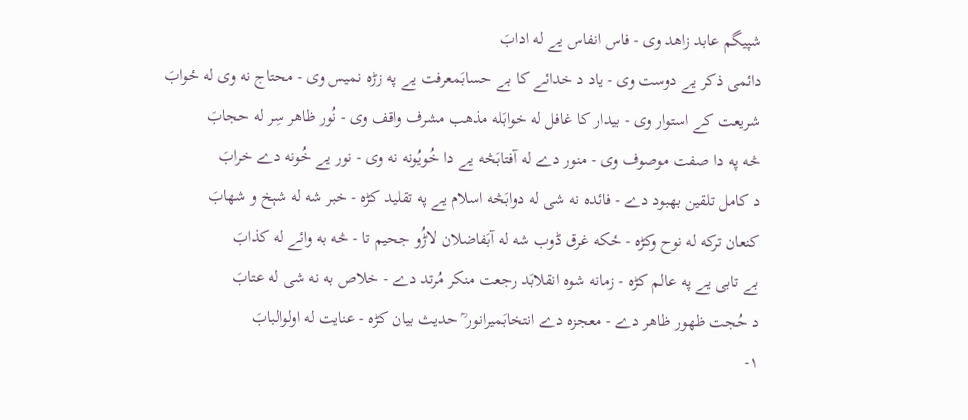شپیگم عابد زاهد وی - فاس انفاس یے له ادابَ
دائمی ذکر یے دوست وی - یاد د خدائے کا بے حسابَمعرفت یے په زڑه نمیس وی - محتاج نه وی له ځوابَ
شریعت کے استوار وی - بیدار کا غافل له خوابَله مذهب مشرف واقف وی - نُور ظاهر سِر له حجابَ
څه په دا صفت موصوف وی - منور دے له آفتابَڅه یے دا خُویُونه نه وی - نور یے خُونه دے خرابَ
د کامل تلقین بهبود دے - فائده نه شی له دوابَڅه اسلام یے په تقلید کڑہ - خبر شه له شېخ و شهابَ
کنعان ترکه له نوح وکڑه - ځکه غرق ڈوب شه له آبَفاضلان لاڑُو جحیم تا - څه به وائے له کذابَ
بے تابی یے په عالم کڑه - زمانه شوه انقلابَد رجعت منکر مُرتد دے - خلاص به نه شی له عتابَ
د حُجت ظهور ظاهر دے - معجزه دے انتخابَمیرانور ؒ حدیث بیان کڑه - عنایت له اولوالبابَ
١-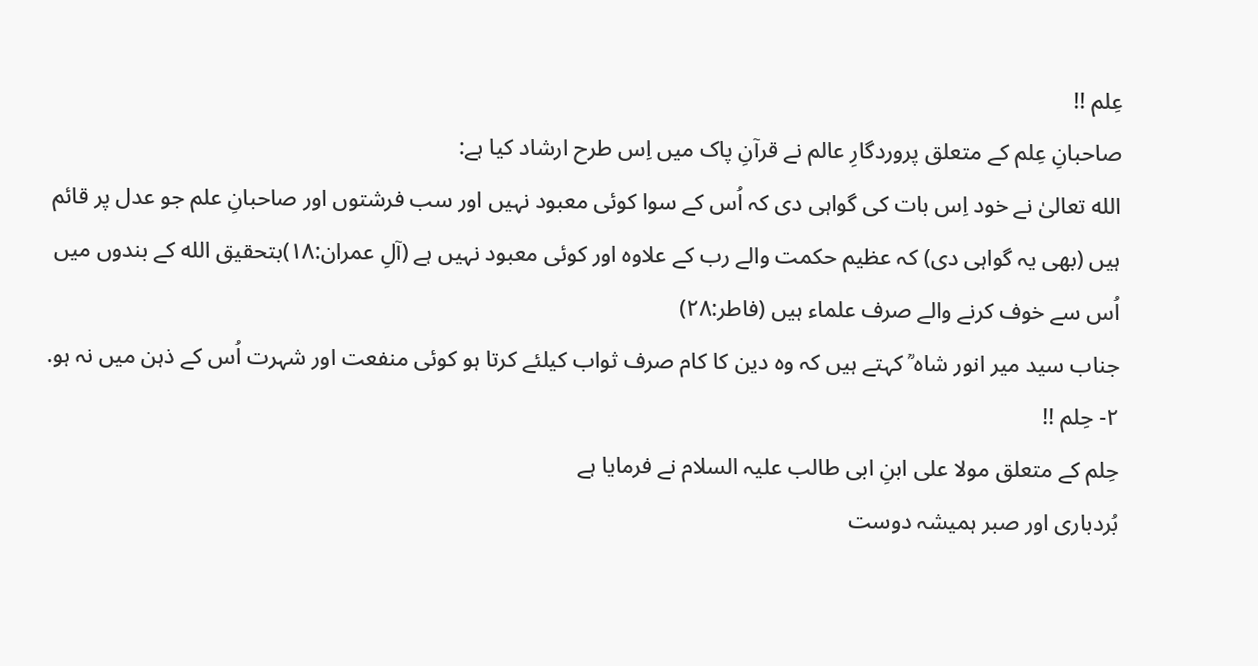عِلم !!
صاحبانِ عِلم کے متعلق پروردگارِ عالم نے قرآنِ پاک میں اِس طرح ارشاد کیا ہے:
الله تعالیٰ نے خود اِس بات کی گواہی دی کہ اُس کے سوا کوئی معبود نہیں اور سب فرشتوں اور صاحبانِ علم جو عدل پر قائم ہیں (بھی یہ گواہی دی) کہ عظیم حکمت والے رب کے علاوہ اور کوئی معبود نہیں ہے (آلِ عمران:١٨)بتحقیق الله کے بندوں میں اُس سے خوف کرنے والے صرف علماء ہیں (فاطر:٢٨)
جناب سید میر انور شاہ ؒ کہتے ہیں کہ وہ دین کا کام صرف ثواب کیلئے کرتا ہو کوئی منفعت اور شہرت اُس کے ذہن میں نہ ہو.
٢- حِلم !!
حِلم کے متعلق مولا علی ابنِ ابی طالب علیہ السلام نے فرمایا ہے
بُردباری اور صبر ہمیشہ دوست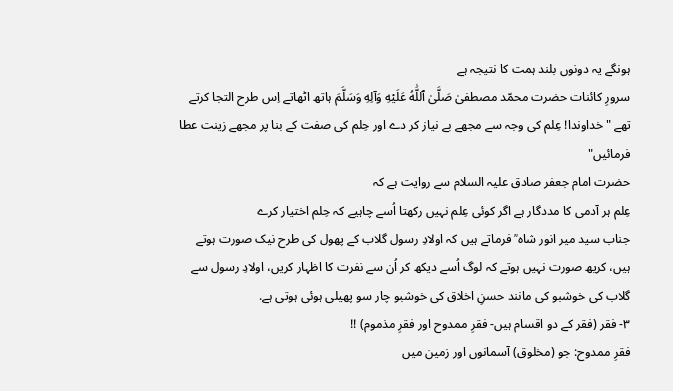ہونگے یہ دونوں بلند ہمت کا نتیجہ ہے
سرورِ کائنات حضرت محمّد مصطفیٰ صَلَّىٰ ٱللَّٰهُ عَلَيْهِ وَآلِهِ وَسَلَّمَ ہاتھ اٹھاتے اِس طرح التجا کرتے تھے "خداوندا! عِلم کی وجہ سے مجھے بے نیاز کر دے اور حِلم کی صفت کے بنا پر مجھے زینت عطا فرمائیں"
حضرت امام جعفر صادق علیہ السلام سے روایت ہے کہ
عِلم ہر آدمی کا مددگار ہے اگر کوئی عِلم نہیں رکھتا اُسے چاہیے کہ حِلم اختیار کرے
جناب سید میر انور شاہ ؒ فرماتے ہیں کہ اولادِ رسول گلاب کے پھول کی طرح نیک صورت ہوتے ہیں، کریھ صورت نہیں ہوتے کہ لوگ اُسے دیکھ کر اُن سے نفرت کا اظہار کریں، اولادِ رسول سے گلاب کی خوشبو کی مانند حسنِ اخلاق کی خوشبو چار سو پھیلی ہوئی ہوتی ہے.
٣- فقر (فقر کے دو اقسام ہیں- فقرِ ممدوح اور فقرِ مذموم) !!
فقرِ ممدوح: جو (مخلوق) آسمانوں اور زمین میں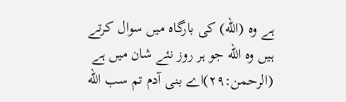ہے وہ (الله) کی بارگاہ میں سوال کرتے ہیں وہ الله جو ہر روز نئے شان میں ہے (الرحمن:٢٩)اے بنی آدم تم سب الله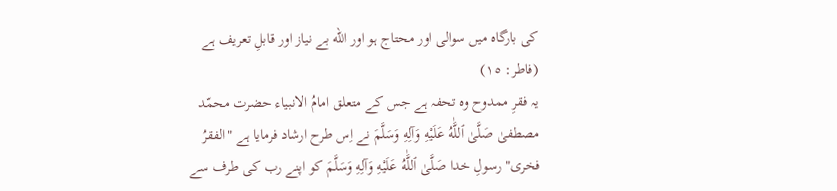کی بارگاہ میں سوالی اور محتاج ہو اور الله بے نیاز اور قابلِ تعریف ہے (فاطر: ١٥)
یہ فقرِ ممدوح وہ تحفہ ہے جس کے متعلق امامُ الانبیاء حضرت محمّد مصطفیٰ صَلَّىٰ ٱللَّٰهُ عَلَيْهِ وَآلِهِ وَسَلَّمَ نے اِس طرح ارشاد فرمایا ہے "الفقرُ فخری" رسولِ خدا صَلَّىٰ ٱللَّٰهُ عَلَيْهِ وَآلِهِ وَسَلَّمَ کو اپنے رب کی طرف سے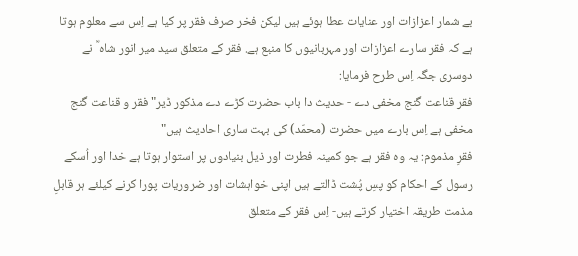بے شمار اعزازات اور عنایات عطا ہوئے ہیں لیکن فخر صرف فقر پر کیا ہے اِس سے معلوم ہوتا ہے کہ فقر سارے اعزازات اور مہربانیوں کا منبع ہے. فقر کے متعلق سید میر انور شاہ ؒ نے دوسری جگہ اِس طرح فرمایا:
فقر قناعت گنج مخفی دے - حدیث دا باب حضرت کڑے دے مذکور ڈیر"فقر و قناعت گنج مخفی ہے اِس بارے میں حضرت (محمّد) کی بہت ساری احادیث ہیں"
فقرِ مذموم: یہ وہ فقر ہے جو کمینہ فطرت اور ذیل بنیادوں پر استوار ہوتا ہے خدا اور اُسکے رسول کے احکام کو پسِ پُشت ڈالتے ہیں اپنی خواہشات اور ضروریات پورا کرنے کیلئے ہر قابلِ مذمت طریقہ اختیار کرتے ہیں- اِس فقر کے متعلق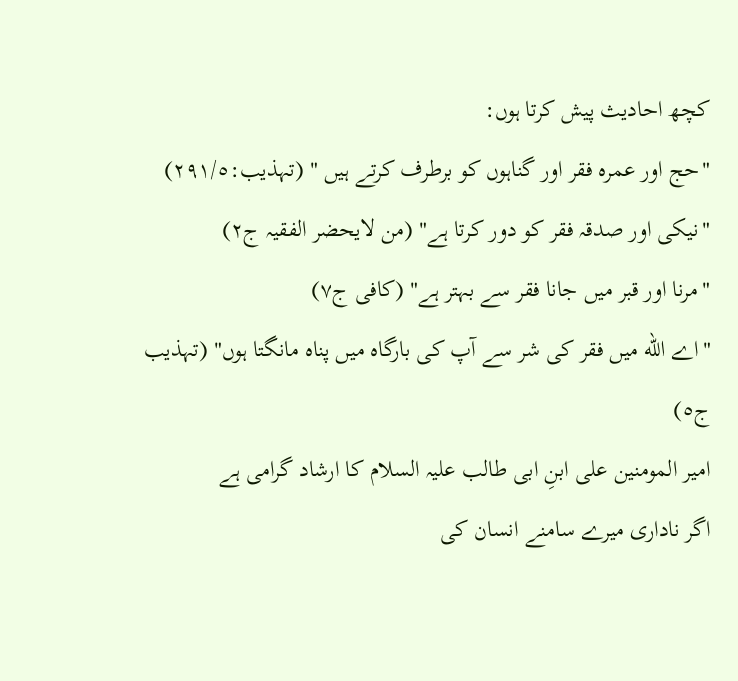کچھ احادیث پیش کرتا ہوں:
"حج اور عمرہ فقر اور گناہوں کو برطرف کرتے ہیں " (تہذیب:٢٩١/٥)
"نیکی اور صدقہ فقر کو دور کرتا ہے" (من لایحضر الفقیہ ج٢)
"مرنا اور قبر میں جانا فقر سے بہتر ہے" (کافی ج٧)
"اے الله میں فقر کی شر سے آپ کی بارگاہ میں پناہ مانگتا ہوں" (تہذیب ج٥)
امیر المومنین علی ابنِ ابی طالب علیہ السلام کا ارشاد گرامی ہے
اگر ناداری میرے سامنے انسان کی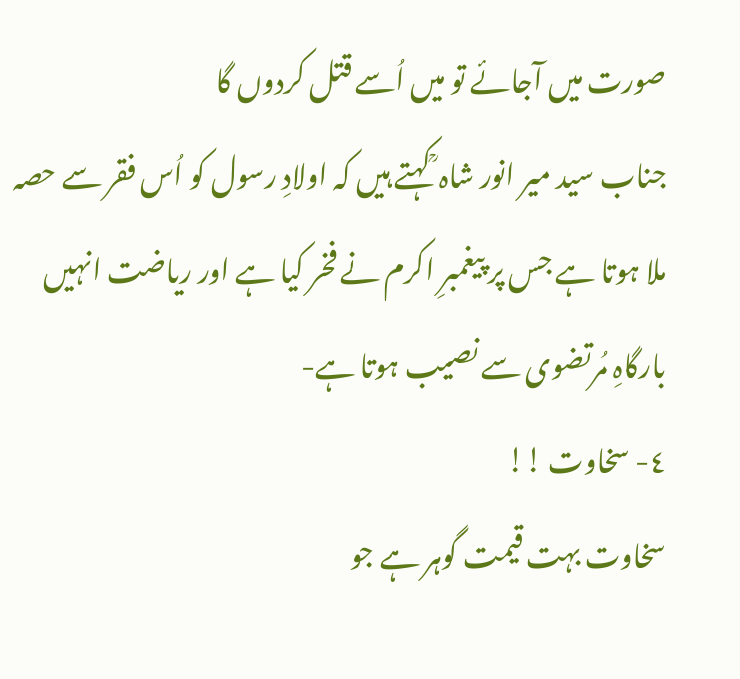صورت میں آجائے تو میں اُسے قتل کردوں گا
جناب سید میر انور شاہ ؒ کہتے ہیں کہ اولادِ رسول کو اُس فقر سے حصہ ملا ہوتا ہے جس پر پیغمبرِ اکرم نے فخر کیا ہے اور ریاضت انہیں بارگاہِ مُرتضوی سے نصیب ہوتا ہے-
٤- سخاوت !!
سخاوت بہت قیمت گوہر ہے جو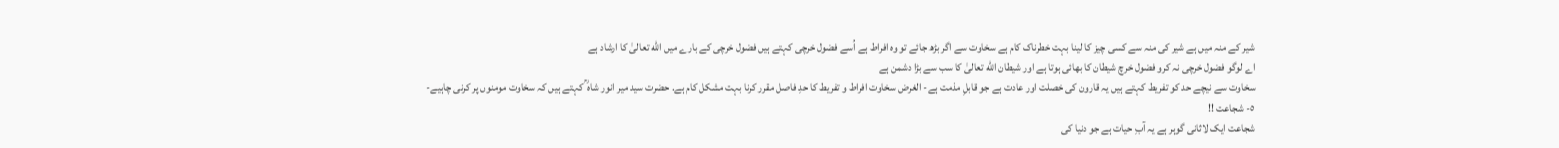شیر کے منہ میں ہے شیر کی منہ سے کسی چیز کا لینا بہت خطرناک کام ہے سخاوت سے اگر بڑھ جائے تو وہ افراط ہے اُسے فضول خرچی کہتے ہیں فضول خرچی کے بارے میں الله تعالیٰ کا ارشاد ہے
اے لوگو فضول خرچی نہ کرو فضول خرچ شیطان کا بھائی ہوتا ہے اور شیطان الله تعالیٰ کا سب سے بڑا دشمن ہے
سخاوت سے نیچے حد کو تفریط کہتے ہیں یہ قارون کی خصلت اور عادت ہے جو قابلِ مذمت ہے- الغرض سخاوت افراط و تفریط کا حدِ فاصل مقرر کرنا بہت مشکل کام ہے. حضرت سید میر انور شاہ ؒ کہتے ہیں کہ سخاوت مومنوں پر کرنی چاہیے-
٥- شجاعت !!
شجاعت ایک لاثانی گوہر ہے یہ آبِ حیات ہے جو دنیا کی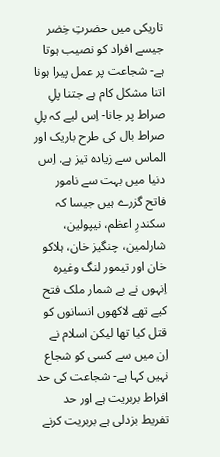تاریکی میں حضرتِ خِضر جیسے افراد کو نصیب ہوتا ہے- شجاعت پر عمل پیرا ہونا اتنا مشکل کام ہے جتنا پلِ صراط پر جانا- اِس لیے کہ پلِ صراط بال کی طرح باریک اور الماس سے زیادہ تیز ہے. اِس دنیا میں بہت سے نامور فاتح گزرے ہیں جیسا کہ سکندرِ اعظم، نیپولین، شارلمین، چنگیز خان، ہلاکو خان اور تیمور لنگ وغیرہ اِنہوں نے بے شمار ملک فتح کیے تھے لاکھوں انسانوں کو قتل کیا تھا لیکن اسلام نے اِن میں سے کسی کو شجاع نہیں کہا ہے- شجاعت کی حد افراط بربریت ہے اور حد تفریط بزدلی ہے بربریت کرنے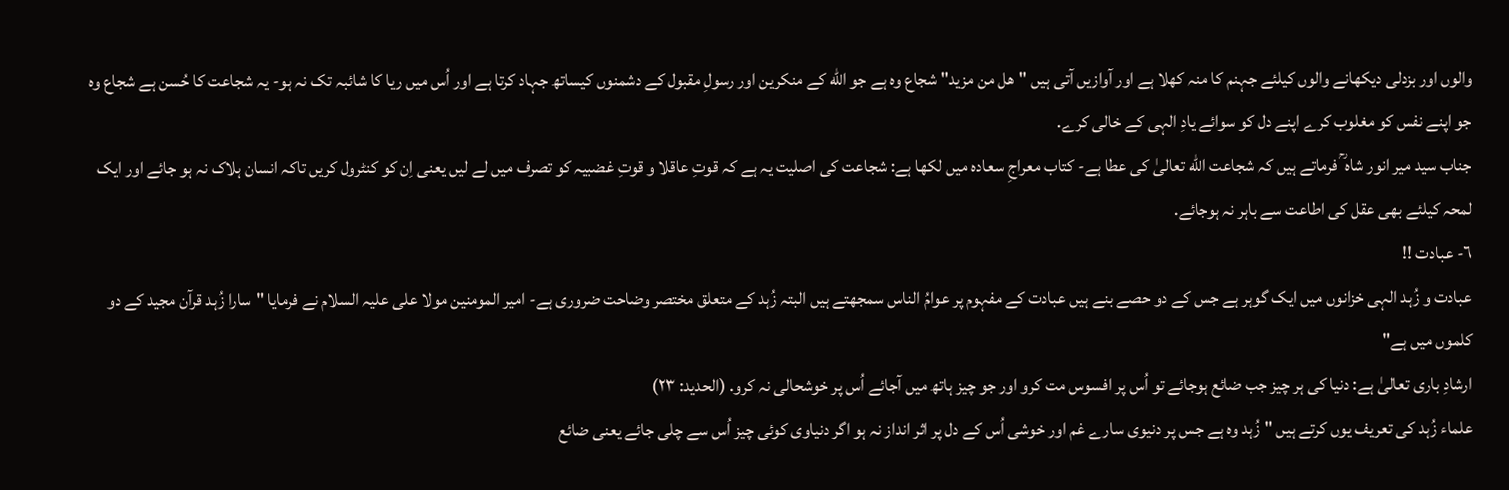والوں اور بزدلی دیکھانے والوں کیلئے جہنم کا منہ کھلا ہے اور آوازیں آتی ہیں "ھل من مزید" شجاع وہ ہے جو الله کے منکرین اور رسولِ مقبول کے دشمنوں کیساتھ جہاد کرتا ہے اور اُس میں ریا کا شائبہ تک نہ ہو- یہ شجاعت کا حُسن ہے شجاع وہ جو اپنے نفس کو مغلوب کرے اپنے دل کو سوائے یادِ الہی کے خالی کرے.
جناب سید میر انور شاہ ؒ فرماتے ہیں کہ شجاعت الله تعالیٰ کی عطا ہے- کتاب معراجِ سعاده میں لکھا ہے: شجاعت کی اصلیت یہ ہے کہ قوتِ عاقلا و قوتِ غضبیہ کو تصرف میں لے لیں یعنی اِن کو کنٹرول کریں تاکہ انسان ہلاک نہ ہو جائے اور ایک لمحہ کیلئے بھی عقل کی اطاعت سے باہر نہ ہوجائے.
٦- عبادت !!
عبادت و زُہد الہی خزانوں میں ایک گوہر ہے جس کے دو حصے بنے ہیں عبادت کے مفہوم پر عوامُ الناس سمجھتے ہیں البتہ زُہد کے متعلق مختصر وضاحت ضروری ہے- امیر المومنین مولا علی علیہ السلام نے فرمایا "سارا زُہد قرآن مجید کے دو کلموں میں ہے"
ارشادِ باری تعالیٰ ہے: دنیا کی ہر چیز جب ضائع ہوجائے تو اُس پر افسوس مت کرو اور جو چیز ہاتھ میں آجائے اُس پر خوشحالی نہ کرو. (الحدید: ٢٣)
علماء زُہد کی تعریف یوں کرتے ہیں "زُہد وہ ہے جس پر دنیوی سارے غم اور خوشی اُس کے دل پر اثر انداز نہ ہو اگر دنیاوی کوئی چیز اُس سے چلی جائے یعنی ضائع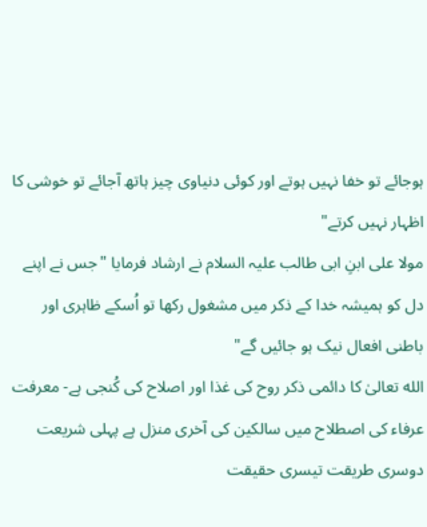ہوجائے تو خفا نہیں ہوتے اور کوئی دنیاوی چیز ہاتھ آجائے تو خوشی کا اظہار نہیں کرتے"
مولا علی ابنِ ابی طالب علیہ السلام نے ارشاد فرمایا "جس نے اپنے دل کو ہمیشہ خدا کے ذکر میں مشغول رکھا تو اُسکے ظاہری اور باطنی افعال نیک ہو جائیں گے"
الله تعالیٰ کا دائمی ذکر روح کی غذا اور اصلاح کی کُنجی ہے- معرفت عرفاء کی اصطلاح میں سالکین کی آخری منزل ہے پہلی شریعت دوسری طریقت تیسری حقیقت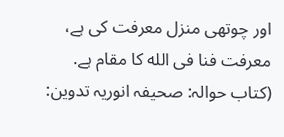اور چوتھی منزل معرفت کی ہے، معرفت فنا فی الله کا مقام ہے.
(کتاب حوالہ: صحیفہ انوریہ تدوین: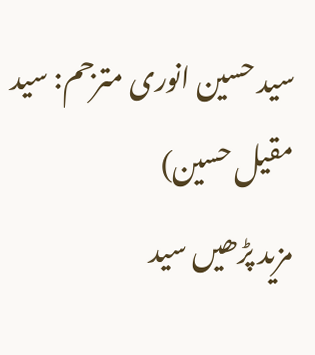سید حسین انوری مترجم: سید مقیل حسین)
مزید پڑھیں سید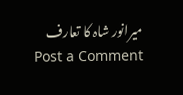میرانور شاہ کا تعارف
Post a Comment